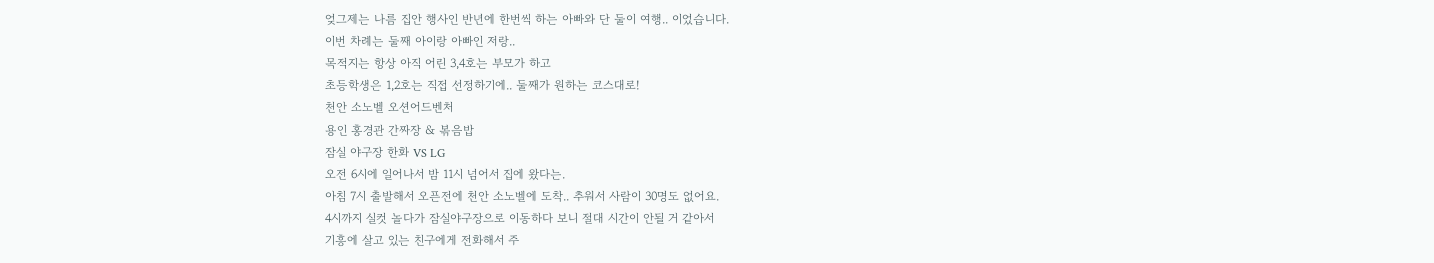엊그제는 나름 집안 행사인 반년에 한번씩 하는 아빠와 단 둘이 여행.. 이었습니다.
이번 차례는 둘째 아이랑 아빠인 저랑..
목적지는 항상 아직 어린 3,4호는 부모가 하고
초등학생은 1,2호는 직접 선정하기에.. 둘째가 원하는 코스대로!
천안 소노벨 오션어드벤처
용인 홍경관 간짜장 & 볶음밥
잠실 야구장 한화 VS LG
오전 6시에 일어나서 밤 11시 넘어서 집에 왔다는.
아침 7시 출발해서 오픈전에 천안 소노벨에 도착.. 추워서 사람이 30명도 없어요.
4시까지 실컷 놀다가 잠실야구장으로 이동하다 보니 절대 시간이 안될 거 같아서
기흥에 살고 있는 친구에게 전화해서 주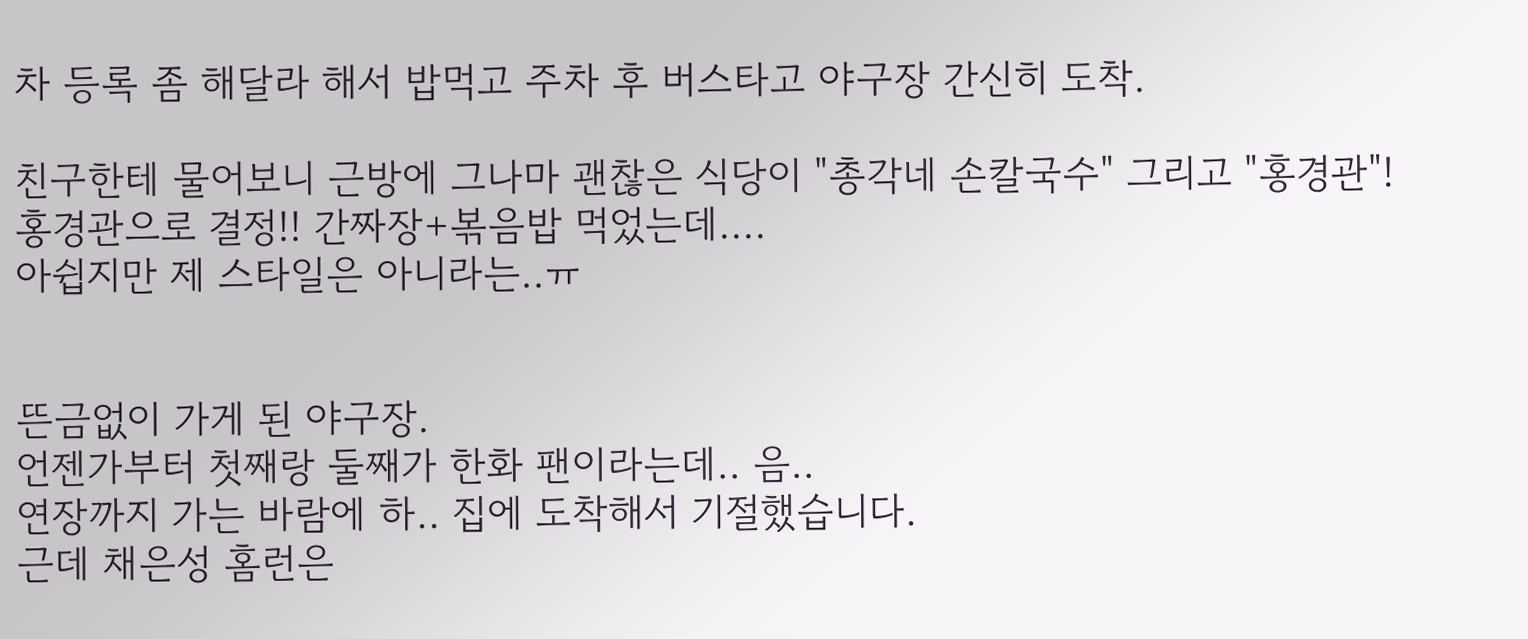차 등록 좀 해달라 해서 밥먹고 주차 후 버스타고 야구장 간신히 도착.

친구한테 물어보니 근방에 그나마 괜찮은 식당이 "총각네 손칼국수" 그리고 "홍경관"!
홍경관으로 결정!! 간짜장+볶음밥 먹었는데....
아쉽지만 제 스타일은 아니라는..ㅠ


뜬금없이 가게 된 야구장.
언젠가부터 첫째랑 둘째가 한화 팬이라는데.. 음..
연장까지 가는 바람에 하.. 집에 도착해서 기절했습니다.
근데 채은성 홈런은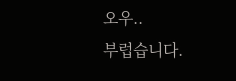오우..
부럽습니다.